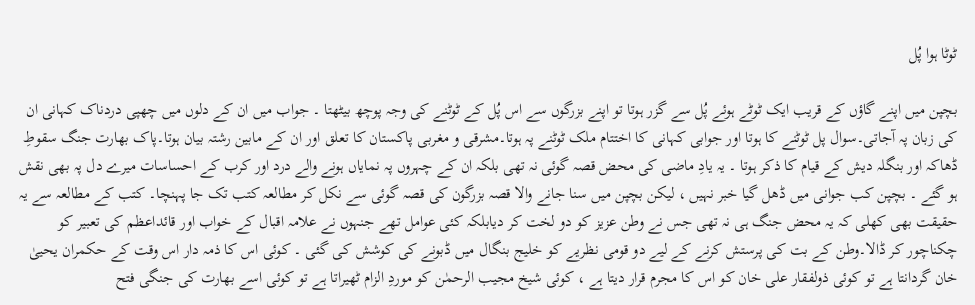ٹوٹا ہوا پُل

بچپن میں اپنے گاؤں کے قریب ایک ٹوٹے ہوئے پُل سے گزر ہوتا تو اپنے بزرگوں سے اس پُل کے ٹوٹنے کی وجہ پوچھ بیٹھتا ۔ جواب میں ان کے دلوں میں چھپی دردناک کہانی ان کی زبان پہ آجاتی۔سوال پل ٹوٹنے کا ہوتا اور جوابی کہانی کا اختتام ملک ٹوٹنے پہ ہوتا۔مشرقی و مغربی پاکستان کا تعلق اور ان کے مابین رشتہ بیان ہوتا۔پاک بھارت جنگ سقوطِ ڈھاکہ اور بنگلہ دیش کے قیام کا ذکر ہوتا ۔ یہ یادِ ماضی کی محض قصہ گوئی نہ تھی بلکہ ان کے چہروں پہ نمایاں ہونے والے درد اور کرب کے احساسات میرے دل پہ بھی نقش ہو گئے ۔ بچپن کب جوانی میں ڈھل گیا خبر نہیں ، لیکن بچپن میں سنا جانے والا قصہ بزرگون کی قصہ گوئی سے نکل کر مطالعہ کتب تک جا پہنچا۔ کتب کے مطالعہ سے یہ حقیقت بھی کھلی کہ یہ محض جنگ ہی نہ تھی جس نے وطن عزیز کو دو لخت کر دیابلکہ کئی عوامل تھے جنہوں نے علامہ اقبال کے خواب اور قائداعظم کی تعبیر کو چکناچور کر ڈالا۔وطن کے بت کی پرستش کرنے کے لیے دو قومی نظریے کو خلیج بنگال میں ڈبونے کی کوشش کی گئی ۔ کوئی اس کا ذمہ دار اس وقت کے حکمران یحییٰ خان گردانتا ہے تو کوئی ذولفقار علی خان کو اس کا مجرم قرار دیتا ہے ، کوئی شیخ مجیب الرحمٰن کو موردِ الزام ٹھیراتا ہے تو کوئی اسے بھارت کی جنگی فتح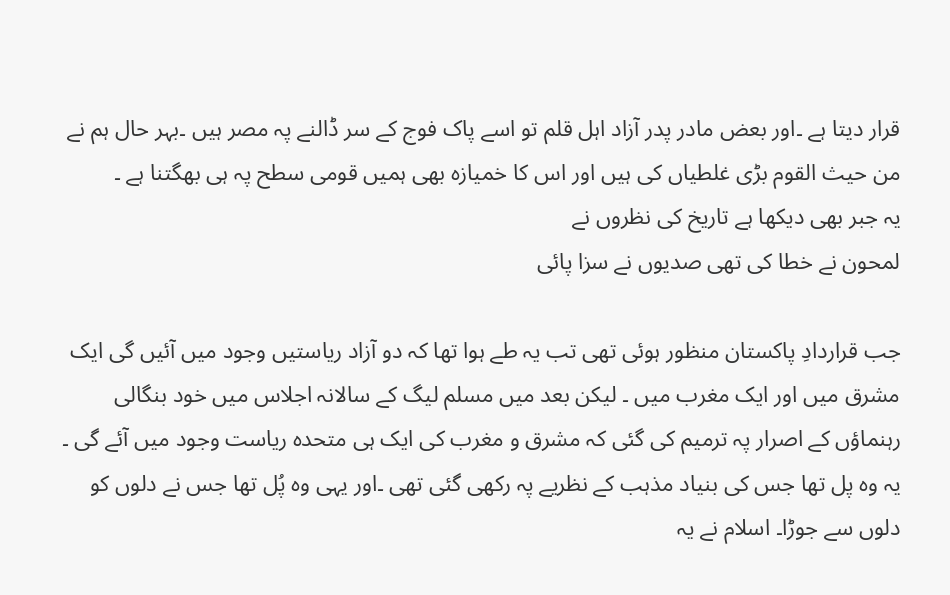قرار دیتا ہے ۔اور بعض مادر پدر آزاد اہل قلم تو اسے پاک فوج کے سر ڈالنے پہ مصر ہیں ۔بہر حال ہم نے من حیث القوم بڑی غلطیاں کی ہیں اور اس کا خمیازہ بھی ہمیں قومی سطح پہ ہی بھگتنا ہے ۔
یہ جبر بھی دیکھا ہے تاریخ کی نظروں نے
لمحون نے خطا کی تھی صدیوں نے سزا پائی

جب قراردادِ پاکستان منظور ہوئی تھی تب یہ طے ہوا تھا کہ دو آزاد ریاستیں وجود میں آئیں گی ایک مشرق میں اور ایک مغرب میں ۔ لیکن بعد میں مسلم لیگ کے سالانہ اجلاس میں خود بنگالی رہنماؤں کے اصرار پہ ترمیم کی گئی کہ مشرق و مغرب کی ایک ہی متحدہ ریاست وجود میں آئے گی ۔ یہ وہ پل تھا جس کی بنیاد مذہب کے نظریے پہ رکھی گئی تھی ۔اور یہی وہ پُل تھا جس نے دلوں کو دلوں سے جوڑا۔ اسلام نے یہ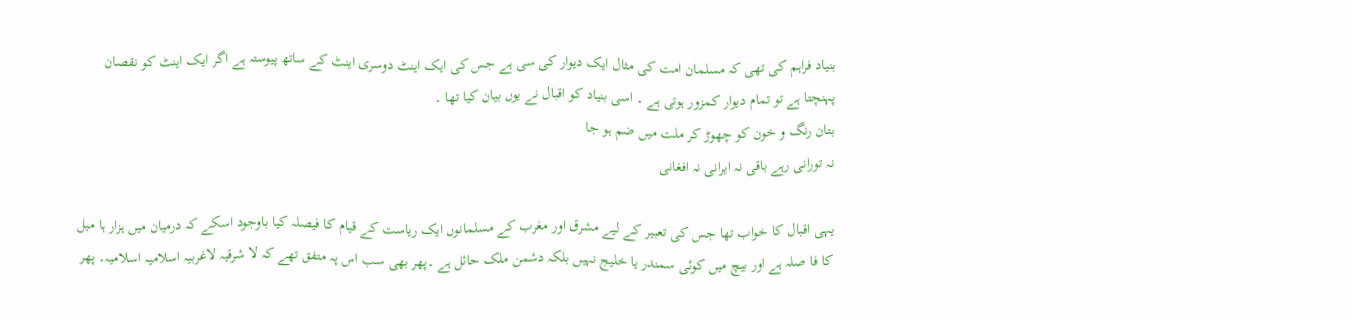بنیاد فراہم کی تھی کہ مسلمان امت کی مثال ایک دیوار کی سی ہے جس کی ایک اینٹ دوسری اینٹ کے ساتھ پیوستہ ہے اگر ایک اینٹ کو نقصان پہنچتا ہے تو تمام دیوار کمزور ہوتی ہے ۔ اسی بنیاد کو اقبال نے یوں بیان کیا تھا ۔
بتان رنگ و خون کو چھوڑ کر ملت میں ضم ہو جا
نہ تورانی رہے باقی نہ ایرانی نہ افغانی

یہی اقبال کا خواب تھا جس کی تعبیر کے لیے مشرق اور مغرب کے مسلمانوں ایک ریاست کے قیام کا فیصلہ کیا باوجود اسکے کہ درمیان میں ہزار ہا میل کا فا صلہ ہے اور بیچ میں کوئی سمندر یا خلیج نہیں بلکہ دشمن ملک حائل ہے ۔پھر بھی سب اس پہ متفق تھے کہ لا شرقیہ لاغربیہ اسلامیہ اسلامیہ۔ پھر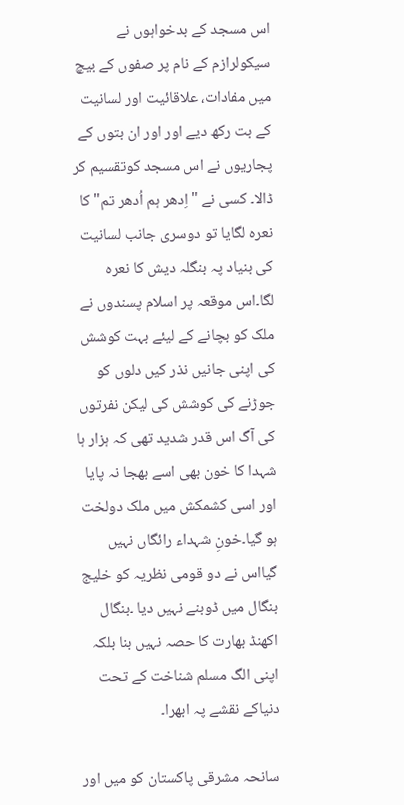اس مسجد کے بدخواہوں نے سیکولرازم کے نام پر صفوں کے بیچ میں مفادات، علاقائیت اور لسانیت کے بت رکھ دیے اور اور ان بتوں کے پجاریوں نے اس مسجد کوتقسیم کر ڈالا۔ کسی نے "اِدھر ہم اُدھر تم" کا نعرہ لگایا تو دوسری جانب لسانیت کی بنیاد پہ بنگلہ دیش کا نعرہ لگا۔اس موقعہ پر اسلام پسندوں نے ملک کو بچانے کے لیئے بہت کوشش کی اپنی جانیں نذر کیں دلوں کو جوڑنے کی کوشش کی لیکن نفرتوں کی آگ اس قدر شدید تھی کہ ہزار ہا شہدا کا خون بھی اسے بھجا نہ پایا اور اسی کشمکش میں ملک دولخت ہو گیا۔خونِ شہداء رائگاں نہیں گیااس نے دو قومی نظریہ کو خلیج بنگال میں ڈوبنے نہیں دیا ۔بنگال اکھنڈ بھارت کا حصہ نہیں بنا بلکہ اپنی الگ مسلم شناخت کے تحت دنیاکے نقشے پہ ابھرا۔

سانحہ مشرقی پاکستان کو میں اور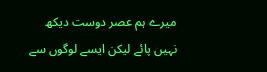میرے ہم عصر دوست دیکھ نہیں پائے لیکن ایسے لوگوں سے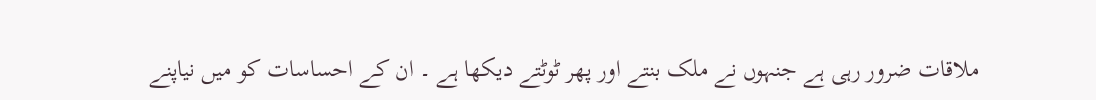ملاقات ضرور رہی ہے جنہوں نے ملک بنتے اور پھر ٹوٹتے دیکھا ہے ۔ ان کے احساسات کو میں نیاپنے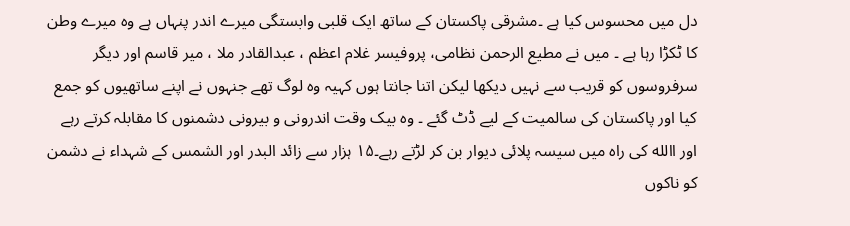دل میں محسوس کیا ہے ۔مشرقی پاکستان کے ساتھ ایک قلبی وابستگی میرے اندر پنہاں ہے وہ میرے وطن کا ٹکڑا رہا ہے ۔ میں نے مطیع الرحمن نظامی، پروفیسر غلام اعظم ، عبدالقادر ملا ، میر قاسم اور دیگر سرفروسوں کو قریب سے نہیں دیکھا لیکن اتنا جانتا ہوں کہیہ وہ لوگ تھے جنہوں نے اپنے ساتھیوں کو جمع کیا اور پاکستان کی سالمیت کے لیے ڈٹ گئے ۔ وہ بیک وقت اندرونی و بیرونی دشمنوں کا مقابلہ کرتے رہے اور االله کی راہ میں سیسہ پلائی دیوار بن کر لڑتے رہے۔۱۵ ہزار سے زائد البدر اور الشمس کے شہداء نے دشمن کو ناکوں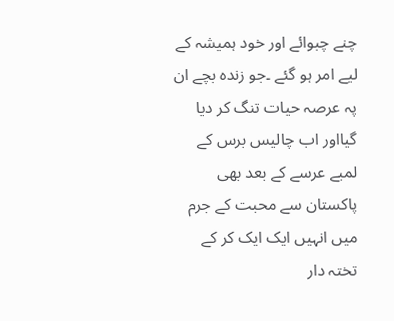چنے چبوائے اور خود ہمیشہ کے لیے امر ہو گئے ۔جو زندہ بچے ان پہ عرصہ حیات تنگ کر دیا گیااور اب چالیس برس کے لمبے عرسے کے بعد بھی پاکستان سے محبت کے جرم میں انہیں ایک ایک کر کے تختہ دار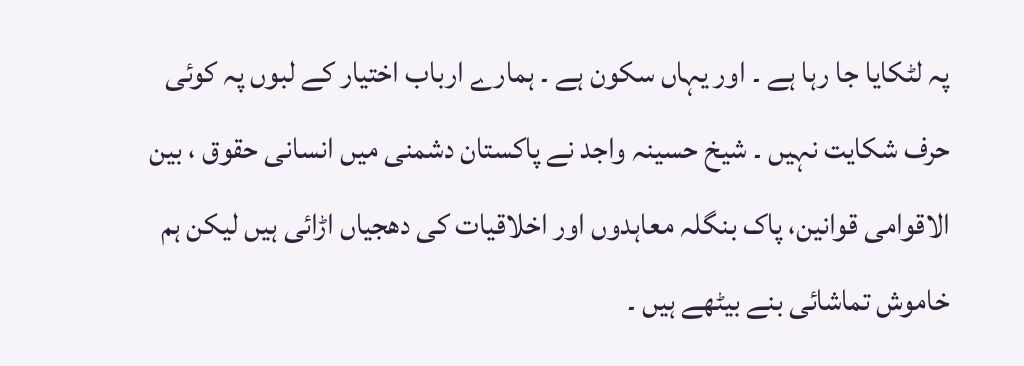پہ لٹکایا جا رہا ہے ۔ اور یہاں سکون ہے ۔ ہمارے ارباب اختیار کے لبوں پہ کوئی حرف شکایت نہیں ۔ شیخ حسینہ واجد نے پاکستان دشمنی میں انسانی حقوق ، بین الاقوامی قوانین، پاک بنگلہ معاہدوں اور اخلاقیات کی دھجیاں اڑائی ہیں لیکن ہم خاموش تماشائی بنے بیٹھے ہیں ۔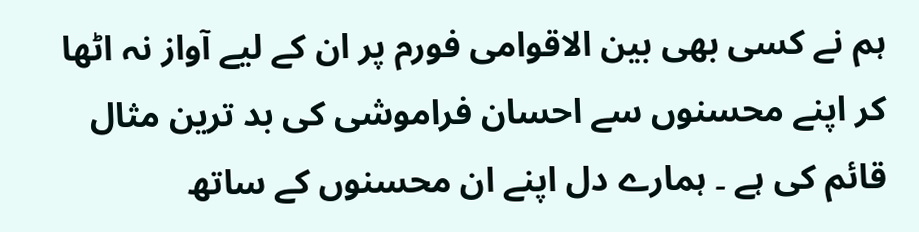ہم نے کسی بھی بین الاقوامی فورم پر ان کے لیے آواز نہ اٹھا کر اپنے محسنوں سے احسان فراموشی کی بد ترین مثال قائم کی ہے ۔ ہمارے دل اپنے ان محسنوں کے ساتھ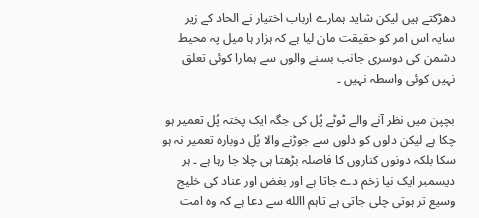دھڑکتے ہیں لیکن شاید ہمارے ارباب اختیار نے الحاد کے زیر سایہ اس امر کو حقیقت مان لیا ہے کہ ہزار ہا میل پہ محیط دشمن کی دوسری جانب بسنے والوں سے ہمارا کوئی تعلق نہیں کوئی واسطہ نہیں ۔

بچپن میں نظر آنے والے ٹوٹے پُل کی جگہ ایک پختہ پُل تعمیر ہو چکا ہے لیکن دلوں کو دلوں سے جوڑنے والا پُل دوبارہ تعمیر نہ ہو سکا بلکہ دونوں کناروں کا فاصلہ بڑھتا ہی چلا جا رہا ہے ۔ ہر دیسمبر ایک نیا زخم دے جاتا ہے اور بغض اور عناد کی خلیج وسیع تر ہوتی چلی جاتی ہے تاہم االله سے دعا ہے کہ وہ امت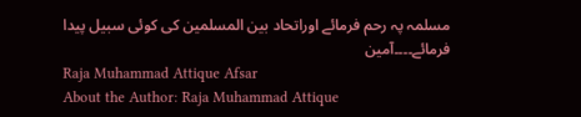مسلمہ پہ رحم فرمائے اوراتحاد بین المسلمین کی کوئی سبیل پیدا فرمائے۔۔۔۔آمین
Raja Muhammad Attique Afsar
About the Author: Raja Muhammad Attique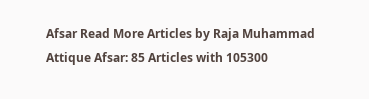Afsar Read More Articles by Raja Muhammad Attique Afsar: 85 Articles with 105300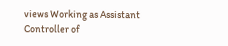views Working as Assistant Controller of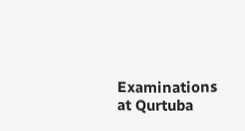Examinations at Qurtuba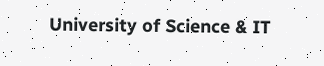University of Science & IT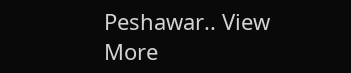Peshawar.. View More